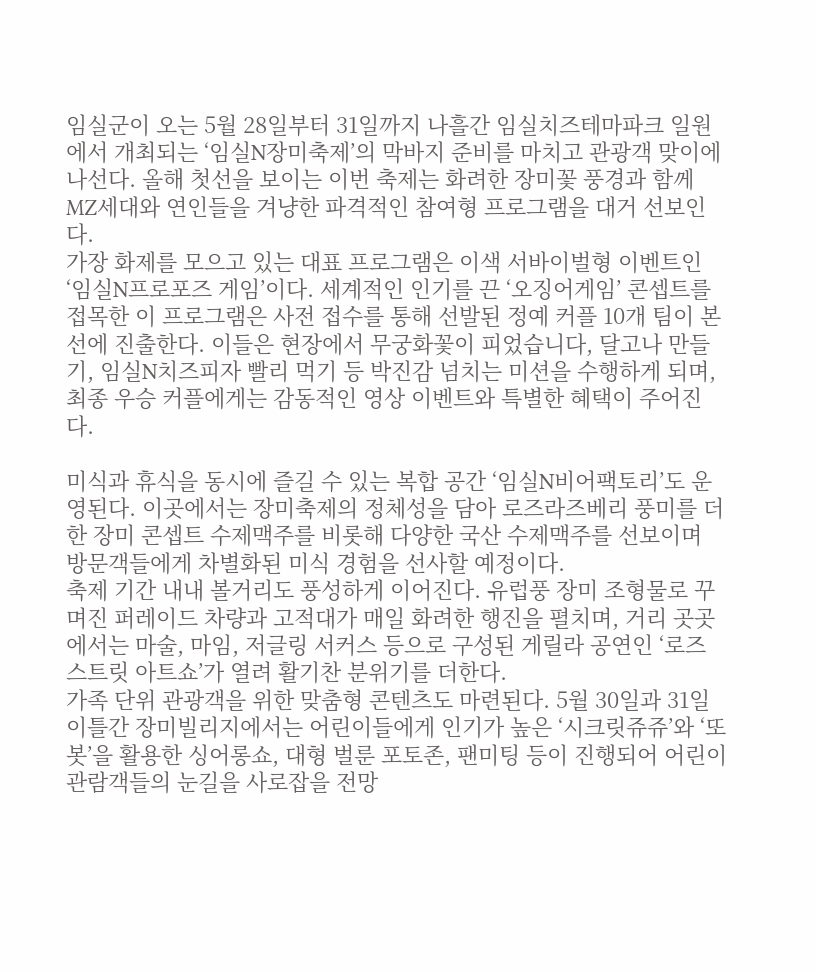임실군이 오는 5월 28일부터 31일까지 나흘간 임실치즈테마파크 일원에서 개최되는 ‘임실N장미축제’의 막바지 준비를 마치고 관광객 맞이에 나선다. 올해 첫선을 보이는 이번 축제는 화려한 장미꽃 풍경과 함께 MZ세대와 연인들을 겨냥한 파격적인 참여형 프로그램을 대거 선보인다.
가장 화제를 모으고 있는 대표 프로그램은 이색 서바이벌형 이벤트인 ‘임실N프로포즈 게임’이다. 세계적인 인기를 끈 ‘오징어게임’ 콘셉트를 접목한 이 프로그램은 사전 접수를 통해 선발된 정예 커플 10개 팀이 본선에 진출한다. 이들은 현장에서 무궁화꽃이 피었습니다, 달고나 만들기, 임실N치즈피자 빨리 먹기 등 박진감 넘치는 미션을 수행하게 되며, 최종 우승 커플에게는 감동적인 영상 이벤트와 특별한 혜택이 주어진다.

미식과 휴식을 동시에 즐길 수 있는 복합 공간 ‘임실N비어팩토리’도 운영된다. 이곳에서는 장미축제의 정체성을 담아 로즈라즈베리 풍미를 더한 장미 콘셉트 수제맥주를 비롯해 다양한 국산 수제맥주를 선보이며 방문객들에게 차별화된 미식 경험을 선사할 예정이다.
축제 기간 내내 볼거리도 풍성하게 이어진다. 유럽풍 장미 조형물로 꾸며진 퍼레이드 차량과 고적대가 매일 화려한 행진을 펼치며, 거리 곳곳에서는 마술, 마임, 저글링 서커스 등으로 구성된 게릴라 공연인 ‘로즈 스트릿 아트쇼’가 열려 활기찬 분위기를 더한다.
가족 단위 관광객을 위한 맞춤형 콘텐츠도 마련된다. 5월 30일과 31일 이틀간 장미빌리지에서는 어린이들에게 인기가 높은 ‘시크릿쥬쥬’와 ‘또봇’을 활용한 싱어롱쇼, 대형 벌룬 포토존, 팬미팅 등이 진행되어 어린이 관람객들의 눈길을 사로잡을 전망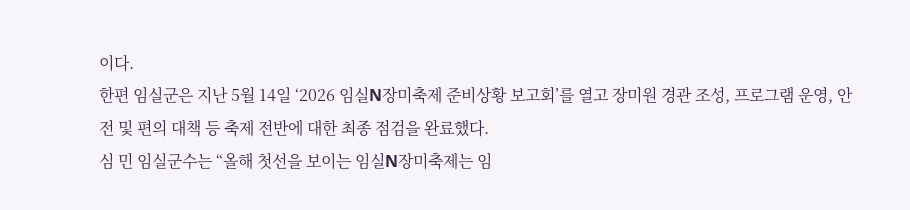이다.
한편 임실군은 지난 5월 14일 ‘2026 임실N장미축제 준비상황 보고회’를 열고 장미원 경관 조성, 프로그램 운영, 안전 및 편의 대책 등 축제 전반에 대한 최종 점검을 완료했다.
심 민 임실군수는 “올해 첫선을 보이는 임실N장미축제는 임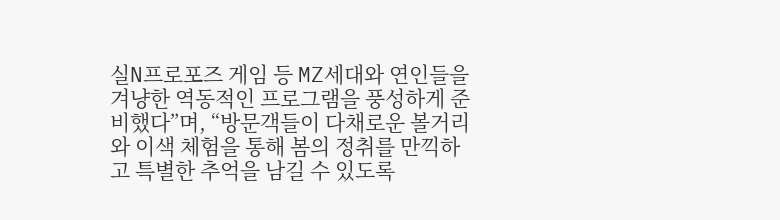실N프로포즈 게임 등 MZ세대와 연인들을 겨냥한 역동적인 프로그램을 풍성하게 준비했다”며, “방문객들이 다채로운 볼거리와 이색 체험을 통해 봄의 정취를 만끽하고 특별한 추억을 남길 수 있도록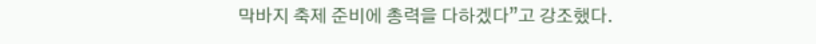막바지 축제 준비에 총력을 다하겠다”고 강조했다.